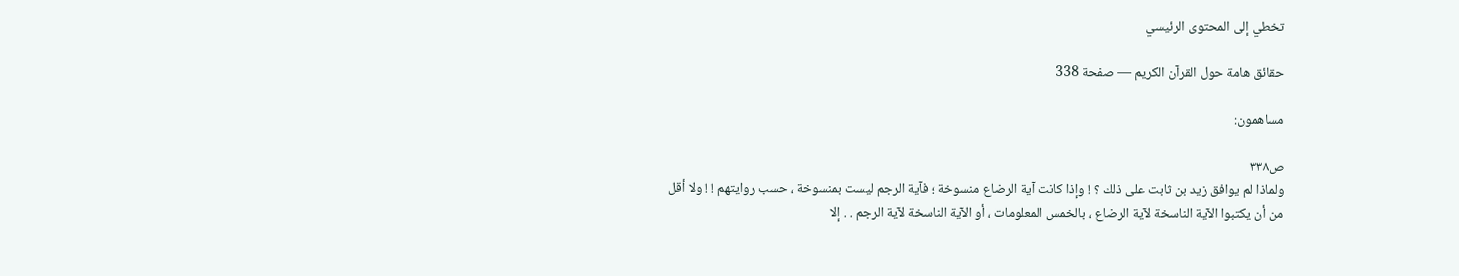تخطي إلى المحتوى الرئيسي

حقائق هامة حول القرآن الكريم — صفحة 338

مساهمون:

ص٣٣٨
ولماذا لم يوافق زيد بن ثابت على ذلك ؟ ! وإذا كانت آية الرضاع منسوخة ؛ فآية الرجم ليست بمنسوخة ، حسب روايتهم ! ! ولا أقل من أن يكتبوا الآية الناسخة لآية الرضاع ، بالخمس المعلومات ، أو الآية الناسخة لآية الرجم . . إلا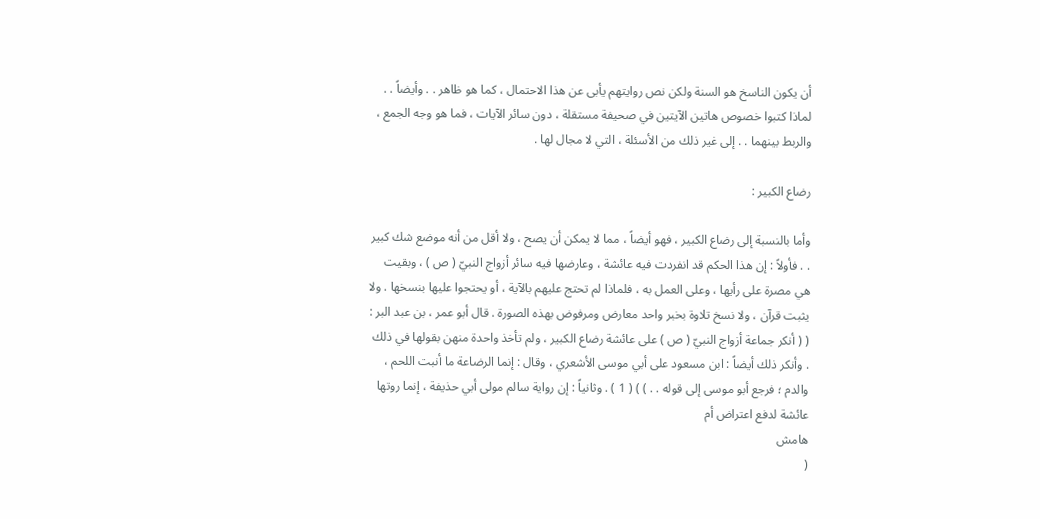أن يكون الناسخ هو السنة ولكن نص روايتهم يأبى عن هذا الاحتمال ، كما هو ظاهر . . وأيضاً . . لماذا كتبوا خصوص هاتين الآيتين في صحيفة مستقلة ، دون سائر الآيات ، فما هو وجه الجمع ، والربط بينهما . . إلى غير ذلك من الأسئلة ، التي لا مجال لها .

رضاع الكبير :

وأما بالنسبة إلى رضاع الكبير ، فهو أيضاً ، مما لا يمكن أن يصح ، ولا أقل من أنه موضع شك كبير . . فأولاً : إن هذا الحكم قد انفردت فيه عائشة ، وعارضها فيه سائر أزواج النبيّ ( ص ) ، وبقيت هي مصرة على رأيها ، وعلى العمل به ، فلماذا لم تحتج عليهم بالآية ، أو يحتجوا عليها بنسخها . ولا يثبت قرآن ، ولا نسخ تلاوة بخبر واحد معارض ومرفوض بهذه الصورة . قال أبو عمر ، بن عبد البر : ( ( أنكر جماعة أزواج النبيّ ( ص ) على عائشة رضاع الكبير ، ولم تأخذ واحدة منهن بقولها في ذلك . وأنكر ذلك أيضاً : ابن مسعود على أبي موسى الأشعري ، وقال : إنما الرضاعة ما أنبت اللحم ، والدم ؛ فرجع أبو موسى إلى قوله . . ) ) ( 1 ) . وثانياً : إن رواية سالم مولى أبي حذيفة ، إنما روتها عائشة لدفع اعتراض أم
هامش
(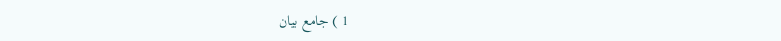1 ) جامع بيان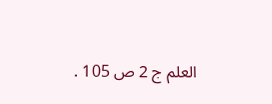العلم ج 2 ص 105 .